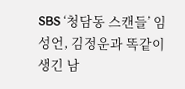SBS ‘청담동 스캔들’ 임성언, 김정운과 똑같이 생긴 남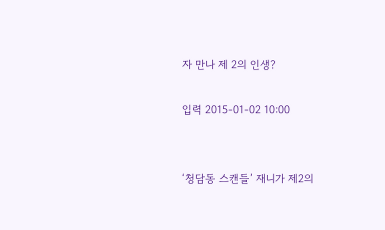자 만나 제 2의 인생?

입력 2015-01-02 10:00


‘청담동 스캔들’ 재니가 제2의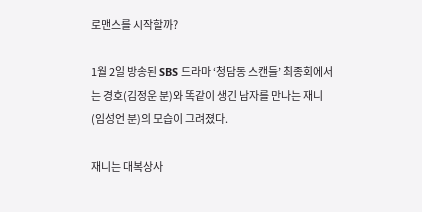로맨스를 시작할까?

1월 2일 방송된 SBS 드라마 ‘청담동 스캔들’ 최종회에서는 경호(김정운 분)와 똑같이 생긴 남자를 만나는 재니(임성언 분)의 모습이 그려졌다.

재니는 대복상사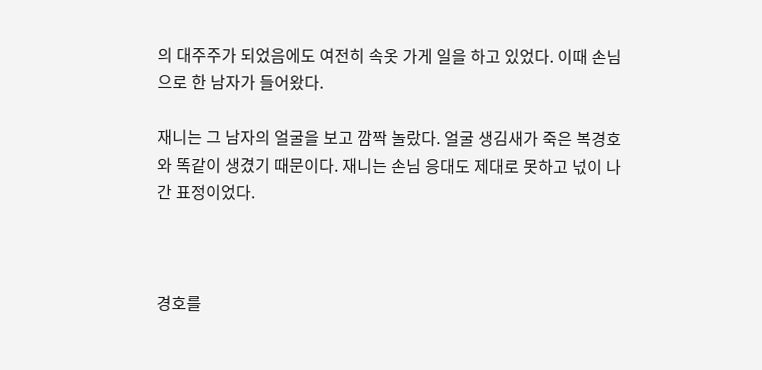의 대주주가 되었음에도 여전히 속옷 가게 일을 하고 있었다. 이때 손님으로 한 남자가 들어왔다.

재니는 그 남자의 얼굴을 보고 깜짝 놀랐다. 얼굴 생김새가 죽은 복경호와 똑같이 생겼기 때문이다. 재니는 손님 응대도 제대로 못하고 넋이 나간 표정이었다.



경호를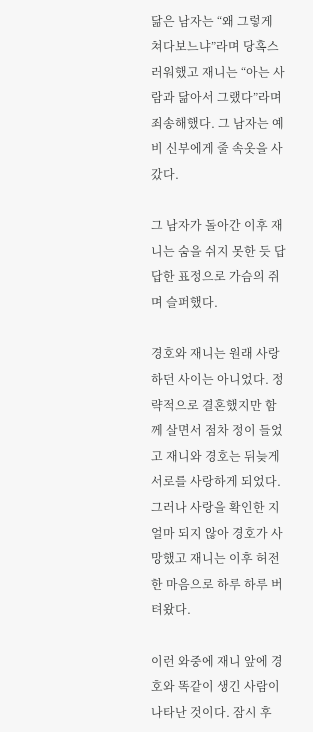닮은 남자는 “왜 그렇게 쳐다보느냐”라며 당혹스러워했고 재니는 “아는 사람과 닮아서 그랬다”라며 죄송해했다. 그 남자는 예비 신부에게 줄 속옷을 사갔다.

그 남자가 돌아간 이후 재니는 숨을 쉬지 못한 듯 답답한 표정으로 가슴의 쥐며 슬퍼했다.

경호와 재니는 원래 사랑하던 사이는 아니었다. 정략적으로 결혼했지만 함께 살면서 점차 정이 들었고 재니와 경호는 뒤늦게 서로를 사랑하게 되었다. 그러나 사랑을 확인한 지 얼마 되지 않아 경호가 사망했고 재니는 이후 허전한 마음으로 하루 하루 버텨왔다.

이런 와중에 재니 앞에 경호와 똑같이 생긴 사람이 나타난 것이다. 잠시 후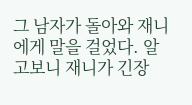그 남자가 돌아와 재니에게 말을 걸었다. 알고보니 재니가 긴장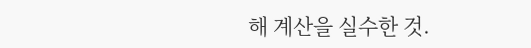해 계산을 실수한 것.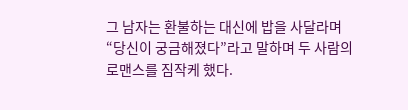그 남자는 환불하는 대신에 밥을 사달라며 “당신이 궁금해졌다”라고 말하며 두 사람의 로맨스를 짐작케 했다.